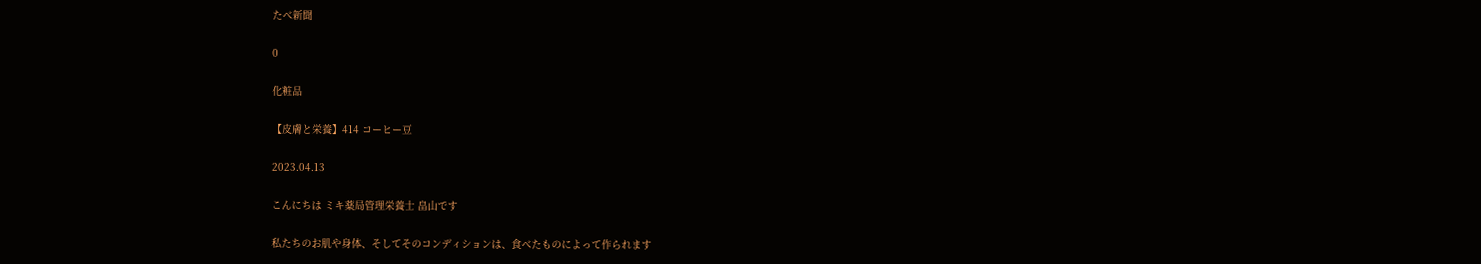たべ新聞

0

化粧品

【皮膚と栄養】414 コーヒー豆

2023.04.13

こんにちは ミキ薬局管理栄養士 畠山です

私たちのお肌や身体、そしてそのコンディションは、食べたものによって作られます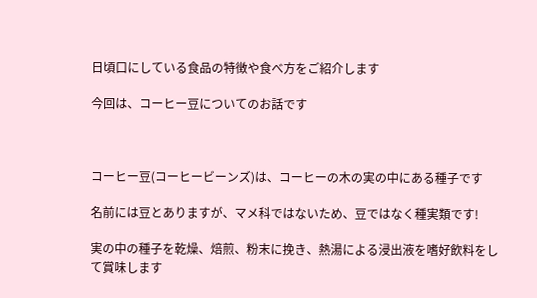日頃口にしている食品の特徴や食べ方をご紹介します

今回は、コーヒー豆についてのお話です



コーヒー豆(コーヒービーンズ)は、コーヒーの木の実の中にある種子です

名前には豆とありますが、マメ科ではないため、豆ではなく種実類です!

実の中の種子を乾燥、焙煎、粉末に挽き、熱湯による浸出液を嗜好飲料をして賞味します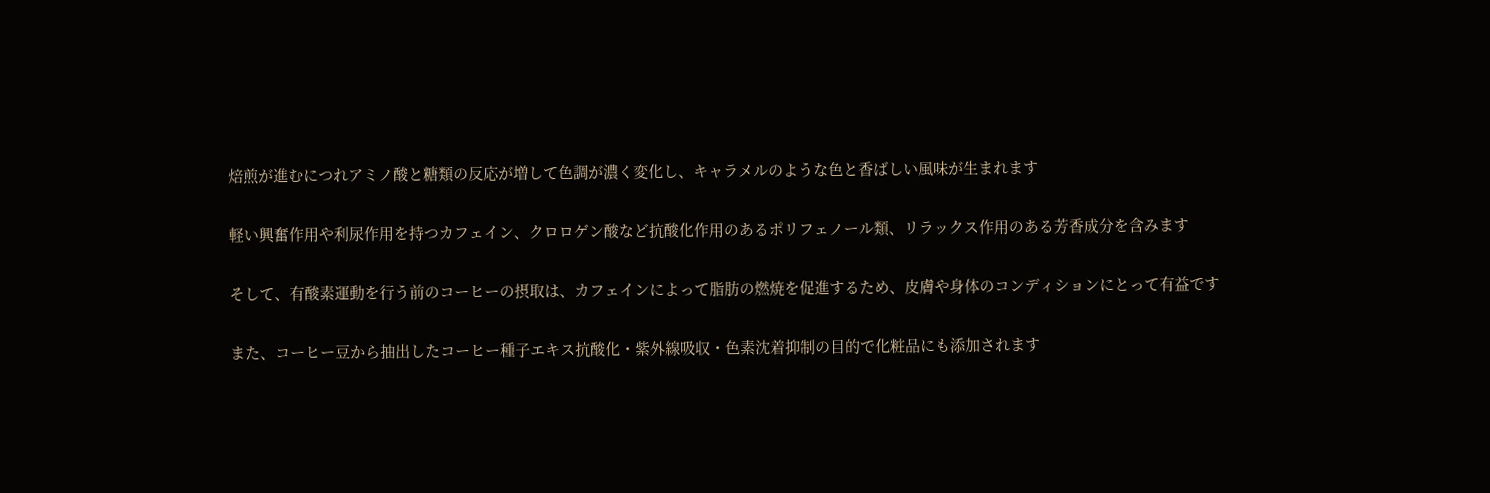焙煎が進むにつれアミノ酸と糖類の反応が増して色調が濃く変化し、キャラメルのような色と香ばしい風味が生まれます

軽い興奮作用や利尿作用を持つカフェイン、クロロゲン酸など抗酸化作用のあるポリフェノール類、リラックス作用のある芳香成分を含みます

そして、有酸素運動を行う前のコーヒーの摂取は、カフェインによって脂肪の燃焼を促進するため、皮膚や身体のコンディションにとって有益です

また、コーヒー豆から抽出したコーヒー種子エキス抗酸化・紫外線吸収・色素沈着抑制の目的で化粧品にも添加されます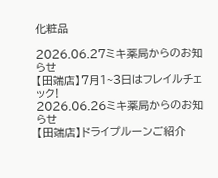化粧品

2026.06.27ミキ薬局からのお知らせ
【田端店】7月1~3日はフレイルチェック!
2026.06.26ミキ薬局からのお知らせ
【田端店】ドライプルーンご紹介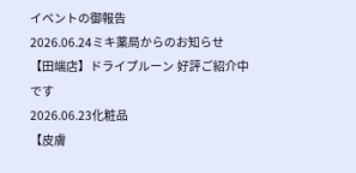イベントの御報告
2026.06.24ミキ薬局からのお知らせ
【田端店】ドライプルーン 好評ご紹介中です
2026.06.23化粧品
【皮膚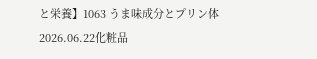と栄養】1063 うま味成分とプリン体
2026.06.22化粧品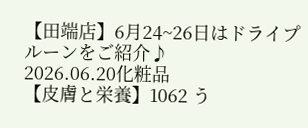【田端店】6月24~26日はドライプルーンをご紹介♪
2026.06.20化粧品
【皮膚と栄養】1062 う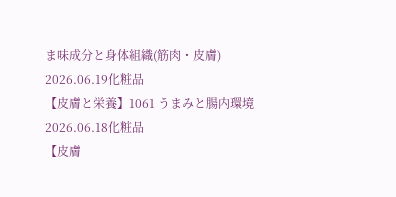ま味成分と身体組織(筋肉・皮膚)
2026.06.19化粧品
【皮膚と栄養】1061 うまみと腸内環境
2026.06.18化粧品
【皮膚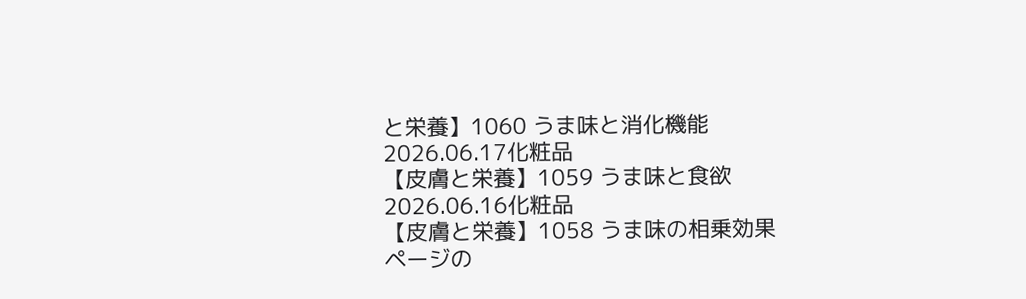と栄養】1060 うま味と消化機能
2026.06.17化粧品
【皮膚と栄養】1059 うま味と食欲
2026.06.16化粧品
【皮膚と栄養】1058 うま味の相乗効果
ページの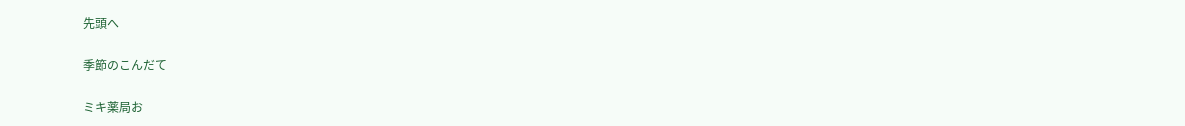先頭へ

季節のこんだて

ミキ薬局お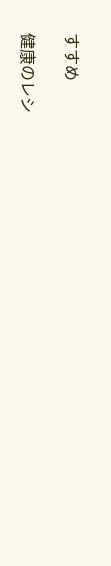すすめ

健康のレシ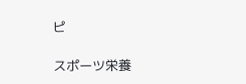ピ

スポーツ栄養